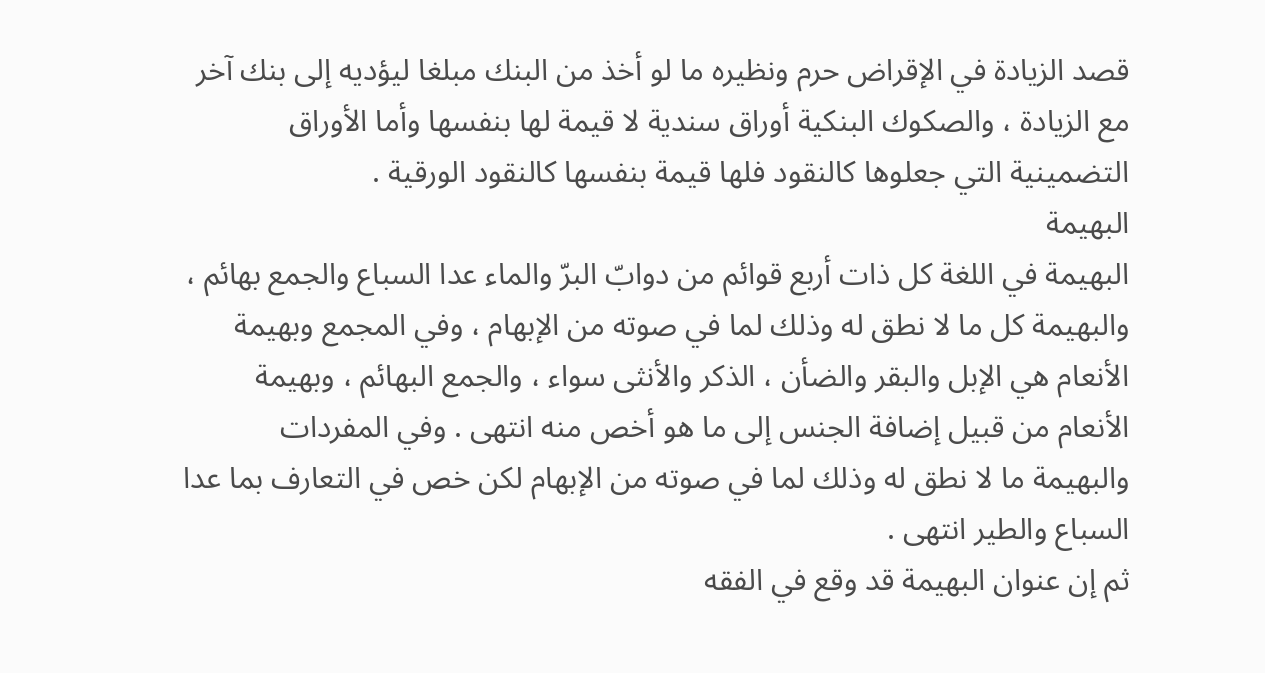قصد الزيادة في الإقراض حرم ونظيره ما لو أخذ من البنك مبلغا ليؤديه إلى بنك آخر مع الزيادة ، والصكوك البنكية أوراق سندية لا قيمة لها بنفسها وأما الأوراق التضمينية التي جعلوها كالنقود فلها قيمة بنفسها كالنقود الورقية .
البهيمة
البهيمة في اللغة كل ذات أربع قوائم من دوابّ البرّ والماء عدا السباع والجمع بهائم ، والبهيمة كل ما لا نطق له وذلك لما في صوته من الإبهام ، وفي المجمع وبهيمة الأنعام هي الإبل والبقر والضأن ، الذكر والأنثى سواء ، والجمع البهائم ، وبهيمة الأنعام من قبيل إضافة الجنس إلى ما هو أخص منه انتهى . وفي المفردات والبهيمة ما لا نطق له وذلك لما في صوته من الإبهام لكن خص في التعارف بما عدا السباع والطير انتهى .
ثم إن عنوان البهيمة قد وقع في الفقه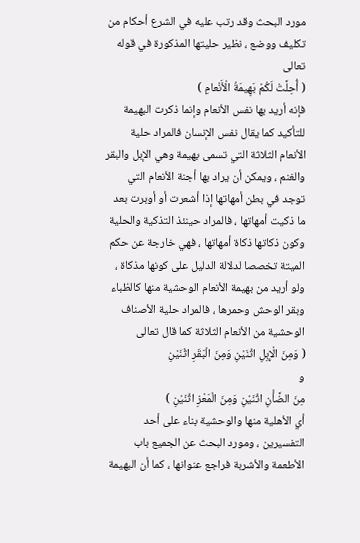مورد البحث وقد رتب عليه في الشرع أحكام من تكليف ووضع ، نظير حليتها المذكورة في قوله تعالى
( أُحِلَّتْ لَكُمْ بَهِيمَةُ الْأَنْعامِ )
فإنه أريد بها نفس الأنعام وإنما ذكرت البهيمة للتأكيد كما يقال نفس الإنسان فالمراد حلية الأنعام الثلاثة التي تسمى بهيمة وهي الإبل والبقر والغنم ، ويمكن أن يراد بها أجنة الأنعام التي توجد في بطن أمهاتها إذا أشعرت أو أوبرت بعد ما ذكيت أمهاتها ، فالمراد حينئذ التذكية والحلية وكون ذكاتها ذكاة أمهاتها ، فهي خارجة عن حكم الميتة تخصصا لدلالة الدليل على كونها مذكاة ، ولو أريد من بهيمة الأنعام الوحشية منها كالظباء وبقر الوحش وحمرها ، فالمراد حلية الأصناف الوحشية من الأنعام الثلاثة كما قال تعالى
( وَمِنَ الْإِبِلِ اثْنَيْنِ وَمِنَ الْبَقَرِ اثْنَيْنِ
و
مِنَ الضَّأْنِ اثْنَيْنِ وَمِنَ الْمَعْزِ اثْنَيْنِ )
أي الأهلية منها والوحشية بناء على أحد التفسيرين ، ومورد البحث عن الجميع باب الأطعمة والأشربة فراجع عنوانها ، كما أن البهيمة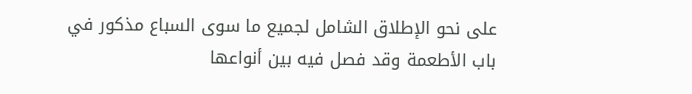على نحو الإطلاق الشامل لجميع ما سوى السباع مذكور في باب الأطعمة وقد فصل فيه بين أنواعها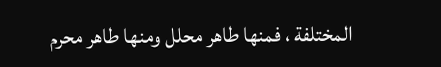المختلفة ، فمنها طاهر محلل ومنها طاهر محرم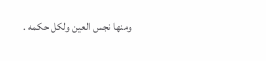ومنها نجس العين ولكل حكمه .